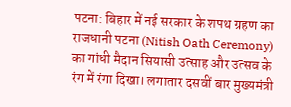पटना: बिहार में नई सरकार के शपथ ग्रहण का राजधानी पटना (Nitish Oath Ceremony) का गांधी मैदान सियासी उत्साह और उत्सव के रंग में रंगा दिखा। लगातार दसवीं बार मुख्यमंत्री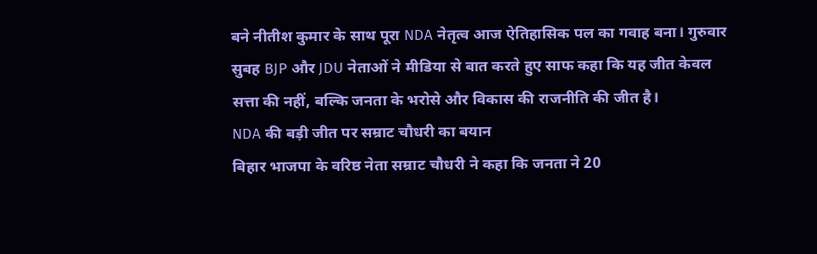बने नीतीश कुमार के साथ पूरा NDA नेतृत्व आज ऐतिहासिक पल का गवाह बना। गुरुवार सुबह BJP और JDU नेताओं ने मीडिया से बात करते हुए साफ कहा कि यह जीत केवल सत्ता की नहीं, बल्कि जनता के भरोसे और विकास की राजनीति की जीत है।
NDA की बड़ी जीत पर सम्राट चौधरी का बयान
बिहार भाजपा के वरिष्ठ नेता सम्राट चौधरी ने कहा कि जनता ने 20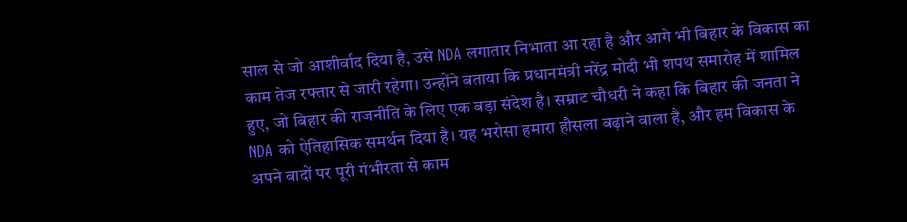साल से जो आशीर्वाद दिया है, उसे NDA लगातार निभाता आ रहा है और आगे भी बिहार के विकास का काम तेज रफ्तार से जारी रहेगा। उन्होंने बताया कि प्रधानमंत्री नरेंद्र मोदी भी शपथ समारोह में शामिल हुए, जो बिहार की राजनीति के लिए एक बड़ा संदेश है। सम्राट चौधरी ने कहा कि बिहार की जनता ने NDA को ऐतिहासिक समर्थन दिया है। यह भरोसा हमारा हौसला बढ़ाने वाला है, और हम विकास के अपने वादों पर पूरी गंभीरता से काम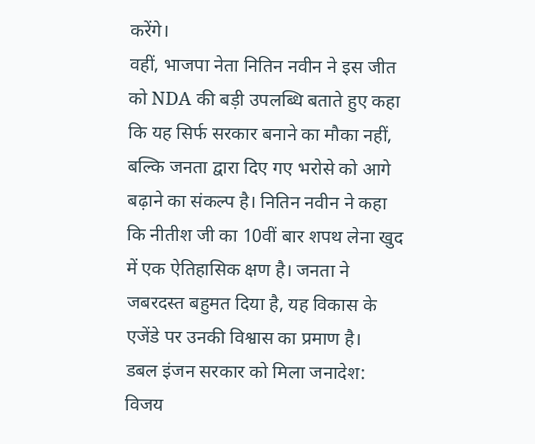करेंगे।
वहीं, भाजपा नेता नितिन नवीन ने इस जीत को NDA की बड़ी उपलब्धि बताते हुए कहा कि यह सिर्फ सरकार बनाने का मौका नहीं, बल्कि जनता द्वारा दिए गए भरोसे को आगे बढ़ाने का संकल्प है। नितिन नवीन ने कहा कि नीतीश जी का 10वीं बार शपथ लेना खुद में एक ऐतिहासिक क्षण है। जनता ने जबरदस्त बहुमत दिया है, यह विकास के एजेंडे पर उनकी विश्वास का प्रमाण है।
डबल इंजन सरकार को मिला जनादेश: विजय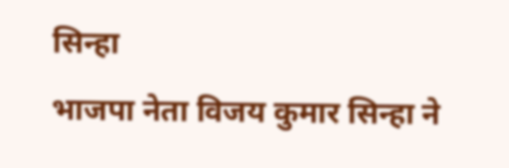सिन्हा
भाजपा नेता विजय कुमार सिन्हा ने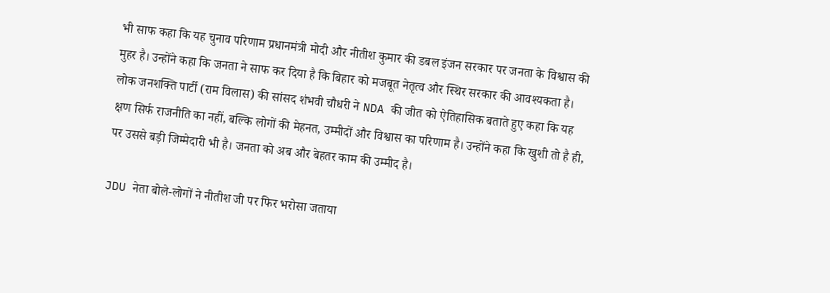भी साफ कहा कि यह चुनाव परिणाम प्रधानमंत्री मोदी और नीतीश कुमार की डबल इंजन सरकार पर जनता के विश्वास की मुहर है। उन्होंने कहा कि जनता ने साफ कर दिया है कि बिहार को मजबूत नेतृत्व और स्थिर सरकार की आवश्यकता है। लोक जनशक्ति पार्टी (राम विलास) की सांसद शंभवी चौधरी ने NDA की जीत को ऐतिहासिक बताते हुए कहा कि यह क्षण सिर्फ राजनीति का नहीं, बल्कि लोगों की मेहनत, उम्मीदों और विश्वास का परिणाम है। उन्होंने कहा कि खुशी तो है ही, पर उससे बड़ी जिम्मेदारी भी है। जनता को अब और बेहतर काम की उम्मीद है।

JDU नेता बोले-लोगों ने नीतीश जी पर फिर भरोसा जताया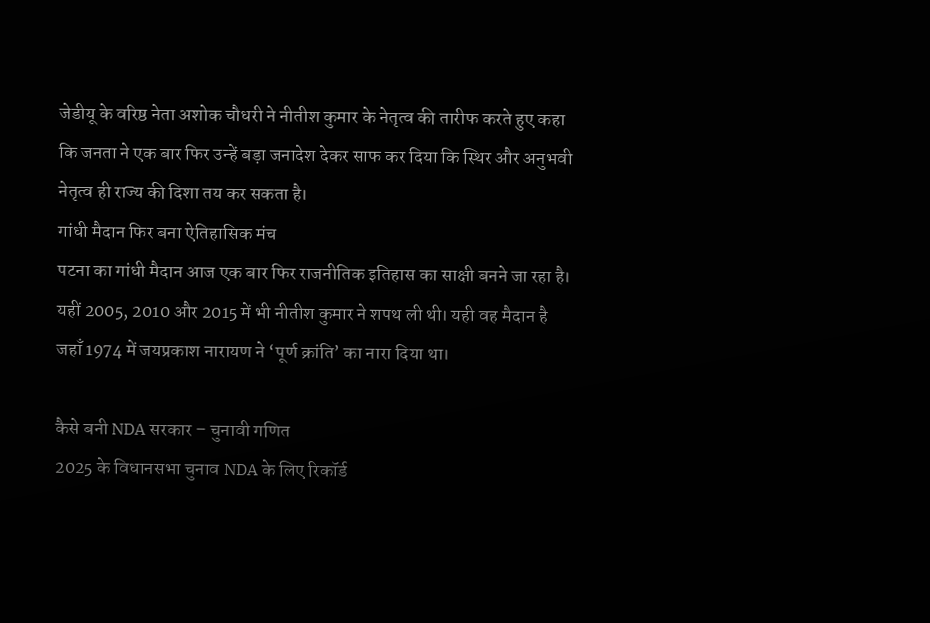जेडीयू के वरिष्ठ नेता अशोक चौधरी ने नीतीश कुमार के नेतृत्व की तारीफ करते हुए कहा कि जनता ने एक बार फिर उन्हें बड़ा जनादेश देकर साफ कर दिया कि स्थिर और अनुभवी नेतृत्व ही राज्य की दिशा तय कर सकता है।
गांधी मैदान फिर बना ऐतिहासिक मंच
पटना का गांधी मैदान आज एक बार फिर राजनीतिक इतिहास का साक्षी बनने जा रहा है। यहीं 2005, 2010 और 2015 में भी नीतीश कुमार ने शपथ ली थी। यही वह मैदान है जहाँ 1974 में जयप्रकाश नारायण ने ‘पूर्ण क्रांति’ का नारा दिया था।

कैसे बनी NDA सरकार – चुनावी गणित
2025 के विधानसभा चुनाव NDA के लिए रिकॉर्ड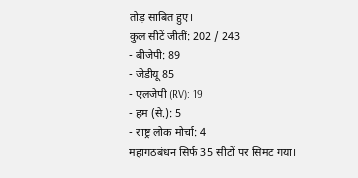तोड़ साबित हुए।
कुल सीटें जीतीं: 202 / 243
- बीजेपी: 89
- जेडीयू 85
- एलजेपी (RV): 19
- हम (से.): 5
- राष्ट्र लोक मोर्चा: 4
महागठबंधन सिर्फ 35 सीटों पर सिमट गया।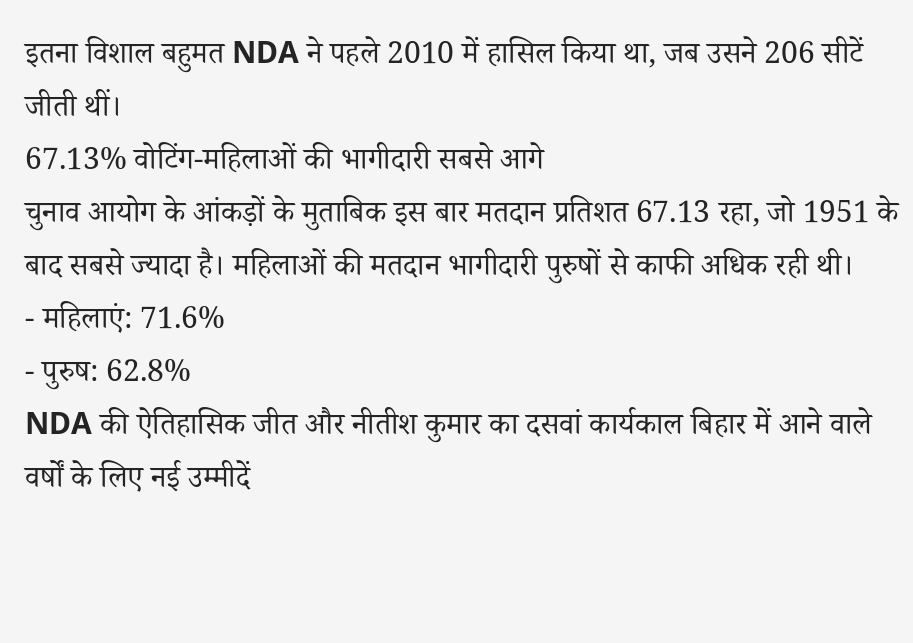इतना विशाल बहुमत NDA ने पहले 2010 में हासिल किया था, जब उसने 206 सीटें जीती थीं।
67.13% वोटिंग-महिलाओं की भागीदारी सबसे आगे
चुनाव आयोग के आंकड़ों के मुताबिक इस बार मतदान प्रतिशत 67.13 रहा, जो 1951 के बाद सबसे ज्यादा है। महिलाओं की मतदान भागीदारी पुरुषों से काफी अधिक रही थी।
- महिलाएं: 71.6%
- पुरुष: 62.8%
NDA की ऐतिहासिक जीत और नीतीश कुमार का दसवां कार्यकाल बिहार में आने वाले वर्षों के लिए नई उम्मीदें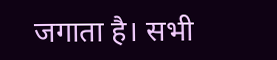जगाता है। सभी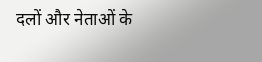दलों और नेताओं के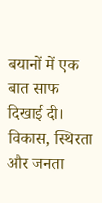बयानों में एक बात साफ दिखाई दी। विकास, स्थिरता और जनता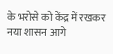के भरोसे को केंद्र में रखकर नया शासन आगे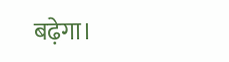बढ़ेगा।